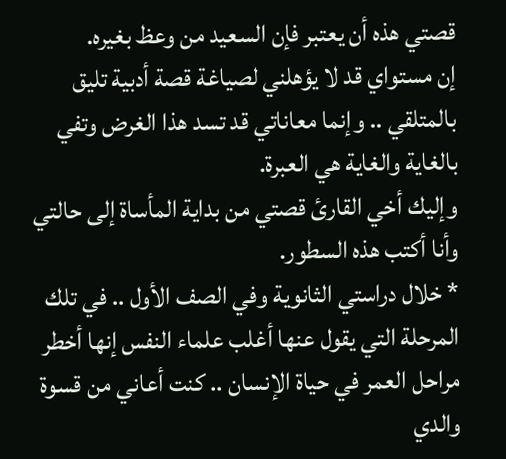قصتي هذه أن يعتبر فإن السعيد من وعظ بغيره.
إن مستواي قد لا يؤهلني لصياغة قصة أدبية تليق بالمتلقي .. وإنما معاناتي قد تسد هذا الغرض وتفي بالغاية والغاية هي العبرة.
وإليك أخي القارئ قصتي من بداية المأساة إلى حالتي وأنا أكتب هذه السطور.
* خلال دراستي الثانوية وفي الصف الأول .. في تلك المرحلة التي يقول عنها أغلب علماء النفس إنها أخطر مراحل العمر في حياة الإنسان .. كنت أعاني من قسوة والدي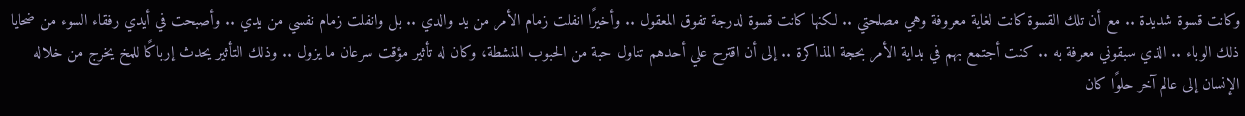وكانت قسوة شديدة .. مع أن تلك القسوة كانت لغاية معروفة وهي مصلحتي .. لكنها كانت قسوة لدرجة تفوق المعقول .. وأخيرًا انفلت زمام الأمر من يد والدي .. بل وانفلت زمام نفسي من يدي .. وأصبحت في أيدي رفقاء السوء من ضحايا ذلك الوباء .. الذي سبقوني معرفة به .. كنت أجتمع بهم في بداية الأمر بحجة المذاكرة .. إلى أن اقترح علي أحدهم تناول حبة من الحبوب المنشطة، وكان له تأثير مؤقت سرعان ما يزول .. وذلك التأثير يحدث إرباكًا للمخ يخرج من خلاله الإنسان إلى عالم آخر حلوًا كان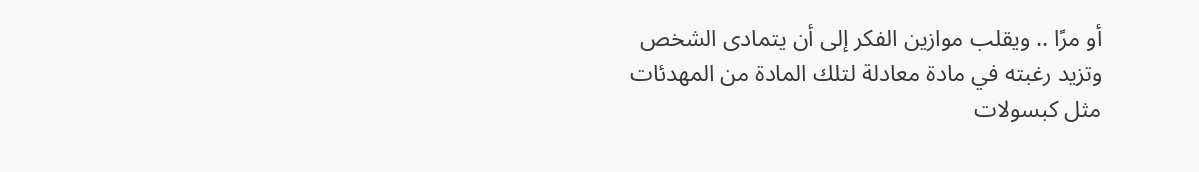أو مرًا .. ويقلب موازين الفكر إلى أن يتمادى الشخص وتزيد رغبته في مادة معادلة لتلك المادة من المهدئات مثل كبسولات